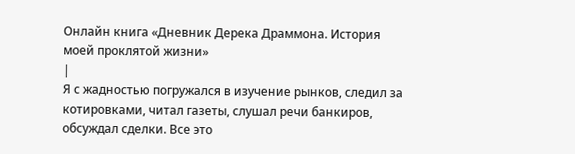Онлайн книга «Дневник Дерека Драммона. История моей проклятой жизни»
|
Я с жадностью погружался в изучение рынков, следил за котировками, читал газеты, слушал речи банкиров, обсуждал сделки. Все это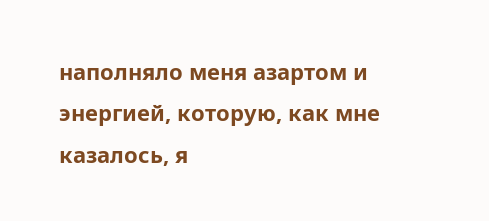наполняло меня азартом и энергией, которую, как мне казалось, я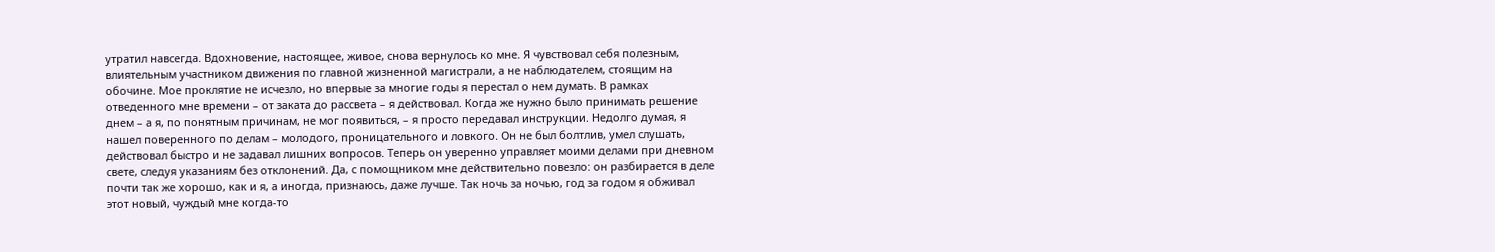утратил навсегда. Вдохновение, настоящее, живое, снова вернулось ко мне. Я чувствовал себя полезным, влиятельным участником движения по главной жизненной магистрали, а не наблюдателем, стоящим на обочине. Мое проклятие не исчезло, но впервые за многие годы я перестал о нем думать. В рамках отведенного мне времени – от заката до рассвета – я действовал. Когда же нужно было принимать решение днем – а я, по понятным причинам, не мог появиться, – я просто передавал инструкции. Недолго думая, я нашел поверенного по делам – молодого, проницательного и ловкого. Он не был болтлив, умел слушать, действовал быстро и не задавал лишних вопросов. Теперь он уверенно управляет моими делами при дневном свете, следуя указаниям без отклонений. Да, с помощником мне действительно повезло: он разбирается в деле почти так же хорошо, как и я, а иногда, признаюсь, даже лучше. Так ночь за ночью, год за годом я обживал этот новый, чуждый мне когда-то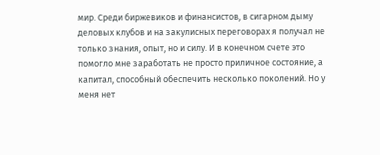мир. Среди биржевиков и финансистов, в сигарном дыму деловых клубов и на закулисных переговорах я получал не только знания, опыт, но и силу. И в конечном счете это помогло мне заработать не просто приличное состояние, а капитал, способный обеспечить несколько поколений. Но у меня нет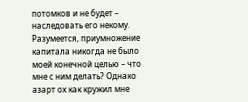потомков и не будет – наследовать его некому. Разумеется, приумножение капитала никогда не было моей конечной целью – что мне с ним делать? Однако азарт ох как кружил мне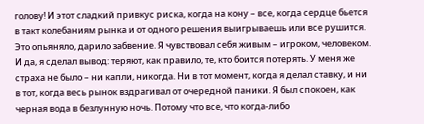голову! И этот сладкий привкус риска, когда на кону – все, когда сердце бьется в такт колебаниям рынка и от одного решения выигрываешь или все рушится. Это опьяняло, дарило забвение. Я чувствовал себя живым – игроком, человеком. И да, я сделал вывод: теряют, как правило, те, кто боится потерять. У меня же страха не было – ни капли, никогда. Ни в тот момент, когда я делал ставку, и ни в тот, когда весь рынок вздрагивал от очередной паники. Я был спокоен, как черная вода в безлунную ночь. Потому что все, что когда-либо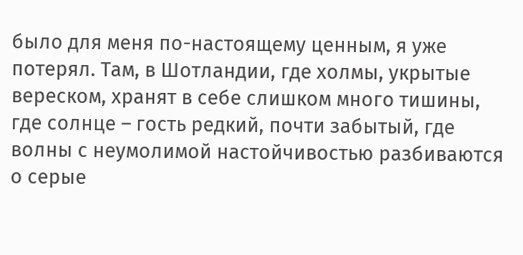было для меня по-настоящему ценным, я уже потерял. Там, в Шотландии, где холмы, укрытые вереском, хранят в себе слишком много тишины, где солнце – гость редкий, почти забытый, где волны с неумолимой настойчивостью разбиваются о серые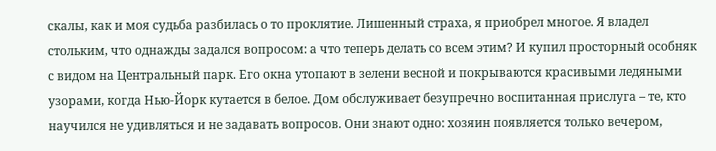скалы, как и моя судьба разбилась о то проклятие. Лишенный страха, я приобрел многое. Я владел стольким, что однажды задался вопросом: а что теперь делать со всем этим? И купил просторный особняк с видом на Центральный парк. Его окна утопают в зелени весной и покрываются красивыми ледяными узорами, когда Нью-Йорк кутается в белое. Дом обслуживает безупречно воспитанная прислуга – те, кто научился не удивляться и не задавать вопросов. Они знают одно: хозяин появляется только вечером,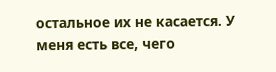остальное их не касается. У меня есть все, чего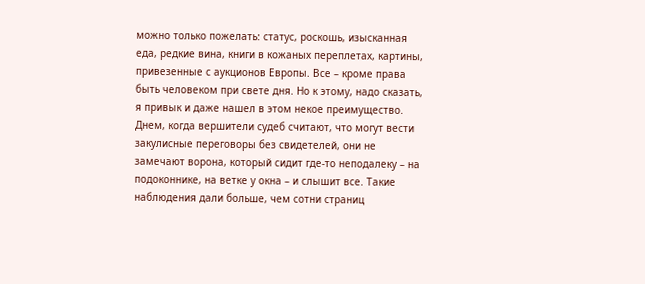можно только пожелать: статус, роскошь, изысканная еда, редкие вина, книги в кожаных переплетах, картины, привезенные с аукционов Европы. Все – кроме права быть человеком при свете дня. Но к этому, надо сказать, я привык и даже нашел в этом некое преимущество. Днем, когда вершители судеб считают, что могут вести закулисные переговоры без свидетелей, они не замечают ворона, который сидит где-то неподалеку – на подоконнике, на ветке у окна – и слышит все. Такие наблюдения дали больше, чем сотни страниц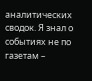аналитических сводок. Я знал о событиях не по газетам –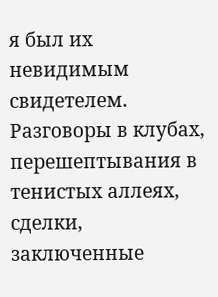я был их невидимым свидетелем. Разговоры в клубах, перешептывания в тенистых аллеях, сделки, заключенные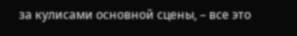за кулисами основной сцены, – все это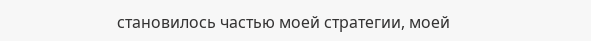становилось частью моей стратегии, моей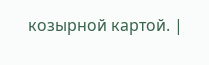козырной картой. |